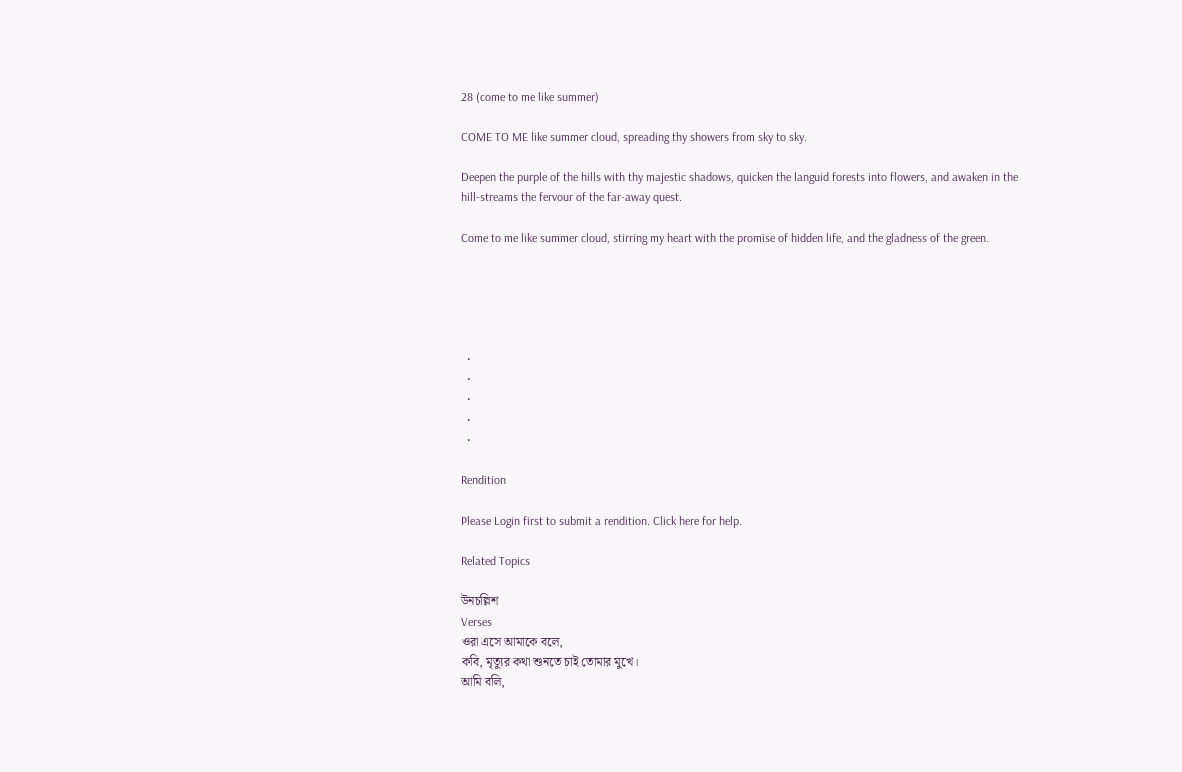28 (come to me like summer)

COME TO ME like summer cloud, spreading thy showers from sky to sky.

Deepen the purple of the hills with thy majestic shadows, quicken the languid forests into flowers, and awaken in the hill-streams the fervour of the far-away quest.

Come to me like summer cloud, stirring my heart with the promise of hidden life, and the gladness of the green.





  •
  •
  •
  •
  •

Rendition

Please Login first to submit a rendition. Click here for help.

Related Topics

উনচল্লিশ
Verses
ওরা এসে আমাকে বলে,
কবি, মৃত্যুর কথা শুনতে চাই তোমার মুখে।
আমি বলি,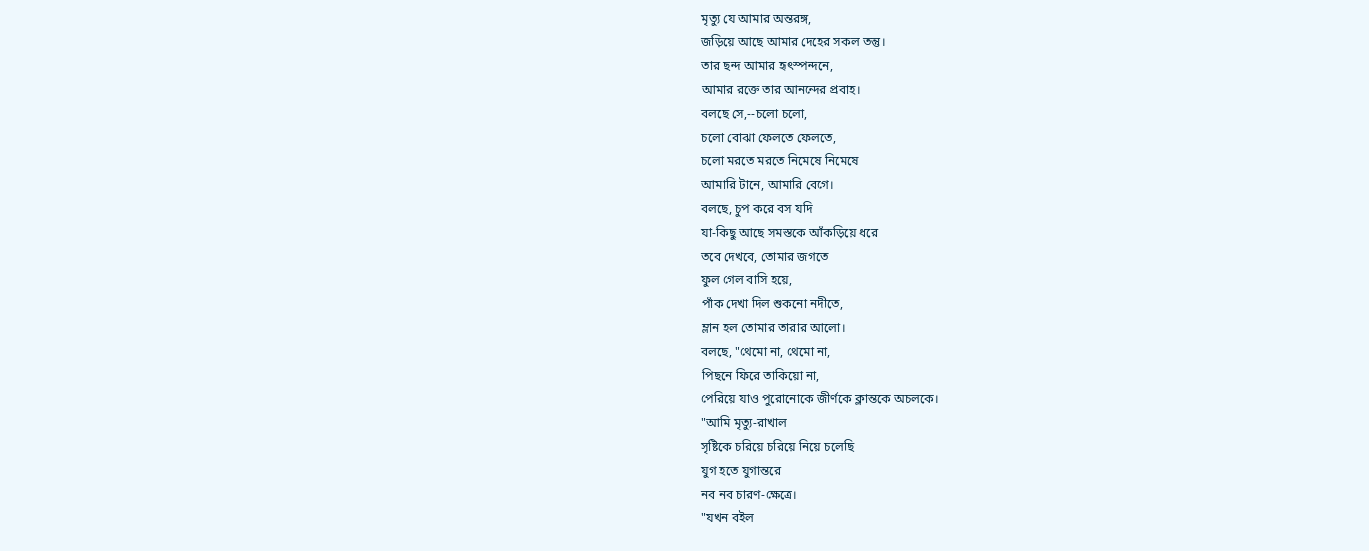মৃত্যু যে আমার অন্তরঙ্গ,
জড়িয়ে আছে আমার দেহের সকল তন্তু।
তার ছন্দ আমার হৃৎস্পন্দনে,
আমার রক্তে তার আনন্দের প্রবাহ।
বলছে সে,--চলো চলো,
চলো বোঝা ফেলতে ফেলতে,
চলো মরতে মরতে নিমেষে নিমেষে
আমারি টানে, আমারি বেগে।
বলছে, চুপ করে বস যদি
যা-কিছু আছে সমস্তকে আঁকড়িয়ে ধরে
তবে দেখবে, তোমার জগতে
ফুল গেল বাসি হয়ে,
পাঁক দেখা দিল শুকনো নদীতে,
ম্লান হল তোমার তারার আলো।
বলছে, "থেমো না, থেমো না,
পিছনে ফিরে তাকিয়ো না,
পেরিয়ে যাও পুরোনোকে জীর্ণকে ক্লান্তকে অচলকে।
"আমি মৃত্যু-রাখাল
সৃষ্টিকে চরিয়ে চরিয়ে নিয়ে চলেছি
যুগ হতে যুগান্তরে
নব নব চারণ-ক্ষেত্রে।
"যখন বইল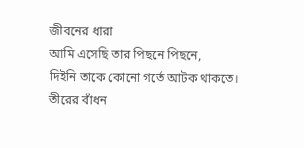জীবনের ধারা
আমি এসেছি তার পিছনে পিছনে,
দিইনি তাকে কোনো গর্তে আটক থাকতে।
তীরের বাঁধন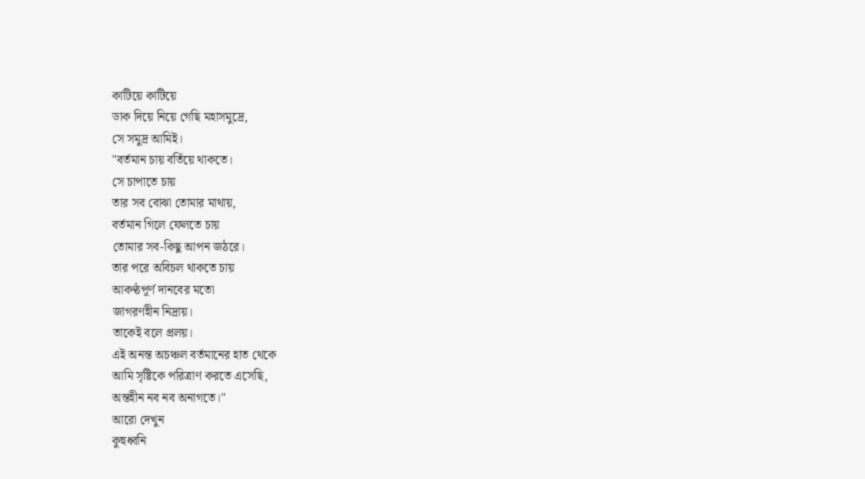কাটিয়ে কাটিয়ে
ডাক দিয়ে নিয়ে গেছি মহাসমুদ্রে,
সে সমুদ্র আমিই।
"বর্তমান চায় বর্তিয়ে থাকতে।
সে চাপাতে চায়
তার সব বোঝা তোমার মাথায়,
বর্তমান গিলে ফেলতে চায়
তোমার সব-কিছু আপন জঠরে।
তার পরে অবিচল থাকতে চায়
আকণ্ঠপূর্ণ দানবের মতো
জাগরণহীন নিদ্রায়।
তাকেই বলে প্রলয়।
এই অনন্ত অচঞ্চল বর্তমানের হাত থেকে
আমি সৃষ্টিকে পরিত্রাণ করতে এসেছি,
অন্তহীন নব নব অনাগতে।"
আরো দেখুন
কুহুধ্বনি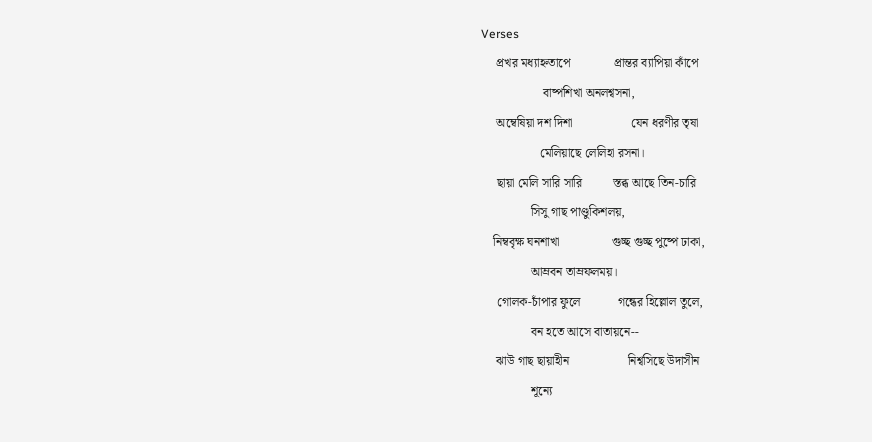Verses
     প্রখর মধ্যাহ্নতাপে              প্রান্তর ব্যাপিয়া কাঁপে
                    বাষ্পশিখা অনলশ্বসনা,
     অম্বেষিয়া দশ দিশা                   যেন ধরণীর তৃষা
                   মেলিয়াছে লেলিহা রসনা।
     ছায়া মেলি সারি সারি          স্তব্ধ আছে তিন-চারি
                সিসু গাছ পাণ্ডুকিশলয়,
    নিম্ববৃক্ষ ঘনশাখা                 গুচ্ছ গুচ্ছ পুষ্পে ঢাকা,
                আম্রবন তাম্রফলময়।
     গোলক-চাঁপার ফুলে            গন্ধের হিল্লোল তুলে,
                বন হতে আসে বাতায়নে--
     ঝাউ গাছ ছায়াহীন                   নিশ্বসিছে উদাসীন
                শূন্যে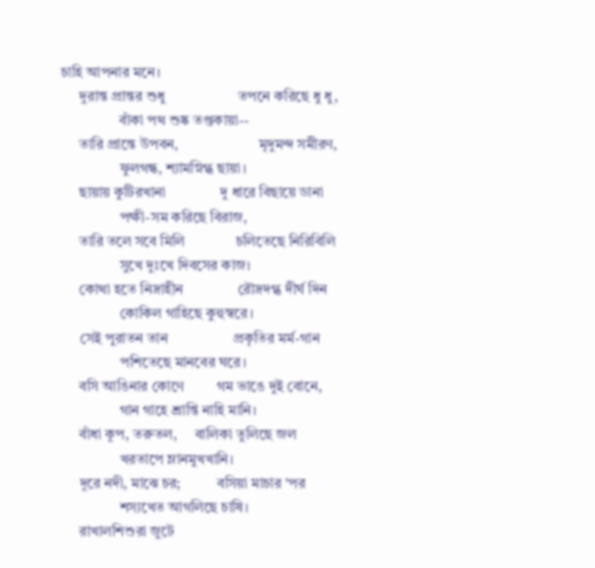চাহি আপনার মনে।
     দুরান্ত প্রান্তর শুধু                    তপনে করিছে ধু ধু,
                বাঁকা পথ শুষ্ক তপ্তকায়া--
     তারি প্রান্তে উপবন,                      মৃদুমন্দ সমীরণ,
                ফুলগন্ধ, শ্যামস্নিগ্ধ ছায়া।
     ছায়ায় কুটিরখানা               দু ধারে বিছায়ে ডানা
                পক্ষী-সম করিছে বিরাজ,
     তারি তলে সবে মিলি              চলিতেছে নিরিবিলি
                সুখে দুঃখে দিবসের কাজ।
     কোথা হতে নিদ্রাহীন               রৌদ্রদগ্ধ দীর্ঘ দিন
                কোকিল গাহিছে কুহুস্বরে।
     সেই পুরাতন তান                  প্রকৃতির মর্ম-গান
                পশিতেছে মানবের ঘরে।
     বসি আঙিনার কোণে         গম ভাঙে দুই বোনে,
                গান গাহে শ্রান্তি নাহি মানি।
     বাঁধা কূপ, তরুতল,     বালিকা তুলিছে জল
                খরতাপে ম্লানমুখখানি।
     দূরে নদী, মাঝে চর;          বসিয়া মাচার 'পর
                শস্যখেত আগলিছে চাষি।
     রাখালশিশুরা জুটে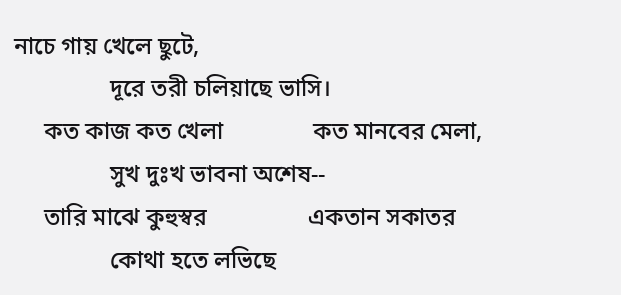নাচে গায় খেলে ছুটে,
                দূরে তরী চলিয়াছে ভাসি।
     কত কাজ কত খেলা               কত মানবের মেলা,
                সুখ দুঃখ ভাবনা অশেষ--
     তারি মাঝে কুহুস্বর                 একতান সকাতর
                কোথা হতে লভিছে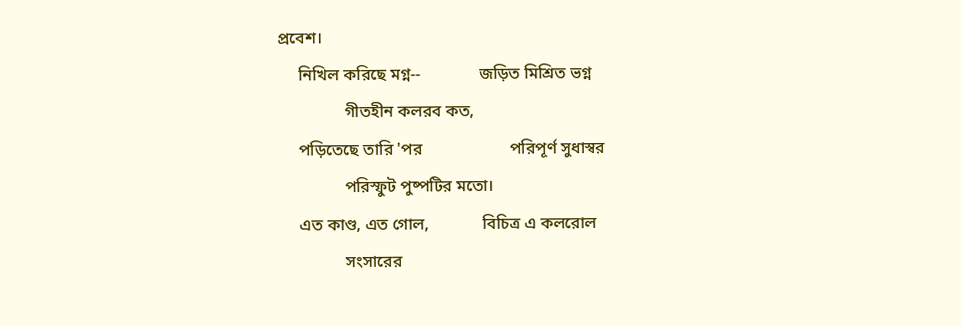প্রবেশ।
     নিখিল করিছে মগ্ন--              জড়িত মিশ্রিত ভগ্ন
                গীতহীন কলরব কত,
     পড়িতেছে তারি 'পর                     পরিপূর্ণ সুধাস্বর
                পরিস্ফুট পুষ্পটির মতো।
     এত কাণ্ড, এত গোল,             বিচিত্র এ কলরোল
                সংসারের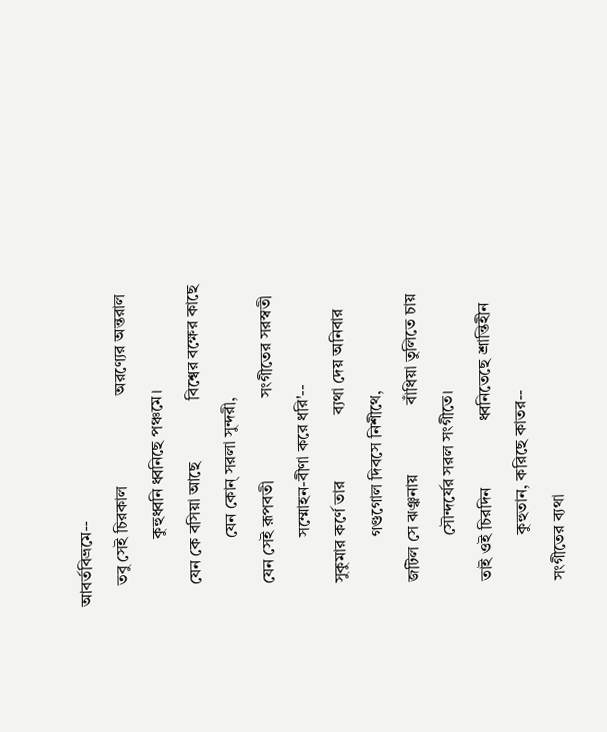আবর্তবিভ্রমে--
     তবু সেই চিরকাল                      অরণ্যের অন্তরাল
                কুহুধ্বনি ধ্বনিছে পঞ্চমে।
     যেন কে বসিয়া আছে               বিশ্বের বক্ষের কাছে
                যেন কোন্‌ সরলা সুন্দরী,
     যেন সেই রূপবতী                    সংগীতের সরস্বতী
                সম্মোহন-বীণা করে ধরি'--
     সুকুমার কর্ণে তার                ব্যথা দেয় অনিবার
                গণ্ডগোল দিবসে নিশীথে,
     জটিল সে ঝঞ্ঝনায়                 বাঁধিয়া তুলিতে চায়
                সৌন্দর্যের সরল সংগীতে।
     তাই ওই চিরদিন                ধ্বনিতেছে শ্রান্তিহীন
                কুহুতান, করিছে কাতর--
     সংগীতের ব্যথা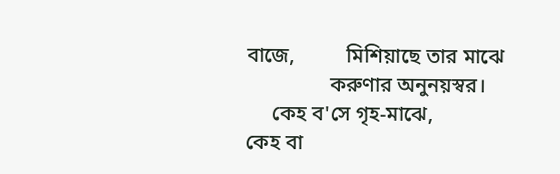বাজে,          মিশিয়াছে তার মাঝে
                করুণার অনুনয়স্বর।
     কেহ ব'সে গৃহ-মাঝে,           কেহ বা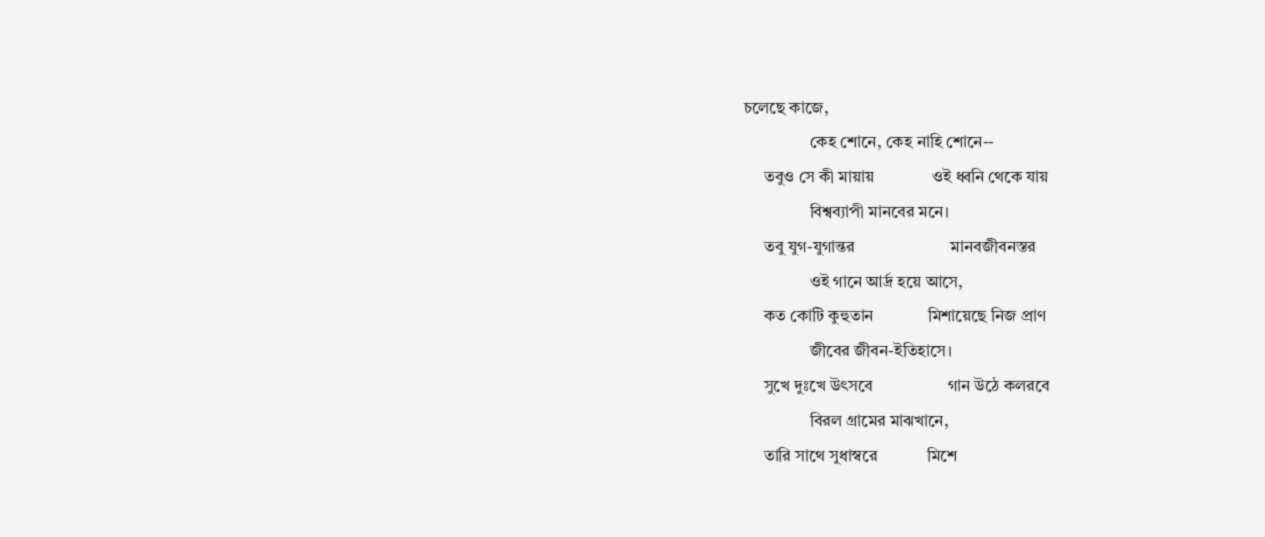চলেছে কাজে,
                কেহ শোনে, কেহ নাহি শোনে--
     তবুও সে কী মায়ায়              ওই ধ্বনি থেকে যায়
                বিশ্বব্যাপী মানবের মনে।
     তবু যুগ-যুগান্তর                       মানবজীবনস্তর
                ওই গানে আর্দ্র হয়ে আসে,
     কত কোটি কুহুতান             মিশায়েছে নিজ প্রাণ
                জীবের জীবন-ইতিহাসে।
     সুখে দুঃখে উৎসবে                  গান উঠে কলরবে
                বিরল গ্রামের মাঝখানে,
     তারি সাথে সুধাস্বরে            মিশে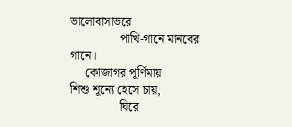ভালোবাসাভরে
                পাখি-গানে মানবের গানে।
     কোজাগর পূর্ণিমায়              শিশু শূন্যে হেসে চায়,
                ঘিরে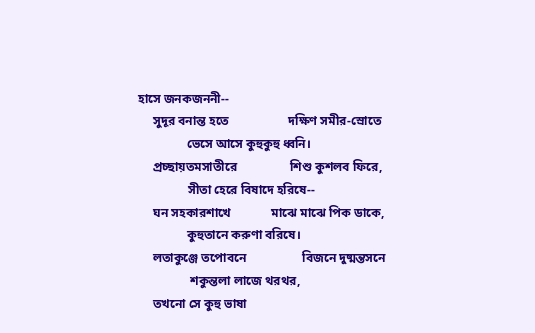হাসে জনকজননী--
     সুদূর বনান্ত হতে                   দক্ষিণ সমীর-স্রোতে
                ভেসে আসে কুহুকুহু ধ্বনি।
     প্রচ্ছায়তমসাতীরে                 শিশু কুশলব ফিরে,
                সীতা হেরে বিষাদে হরিষে--
     ঘন সহকারশাখে             মাঝে মাঝে পিক ডাকে,
                কুহুতানে করুণা বরিষে।
     লতাকুঞ্জে তপোবনে                  বিজনে দুষ্মন্তসনে
                 শকুন্তলা লাজে থরথর,
     তখনো সে কুহু ভাষা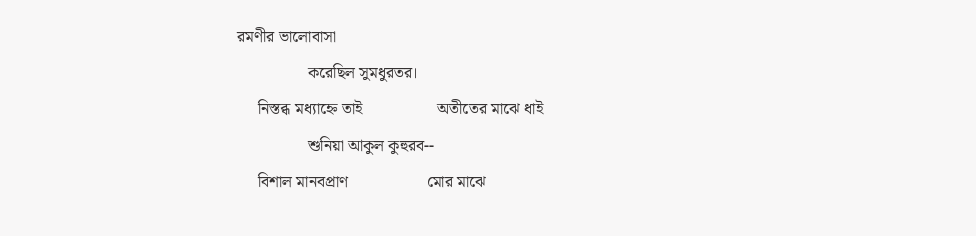রমণীর ভালোবাসা
                 করেছিল সুমধুরতর।
     নিস্তব্ধ মধ্যাহ্নে তাই                  অতীতের মাঝে ধাই
                 শুনিয়া আকুল কুহুরব--
     বিশাল মানবপ্রাণ                   মোর মাঝে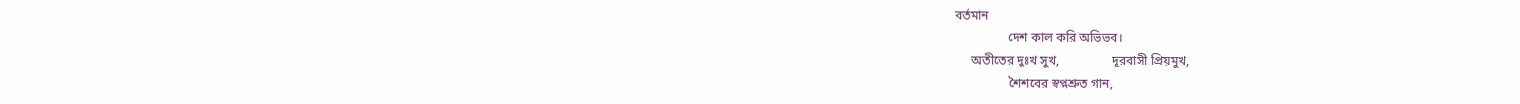বর্তমান
                 দেশ কাল করি অভিভব।
     অতীতের দুঃখ সুখ,                 দূরবাসী প্রিয়মুখ,
                 শৈশবের স্বপ্নশ্রুত গান,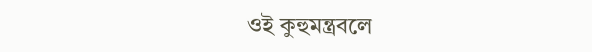ওই কুহুমন্ত্রবলে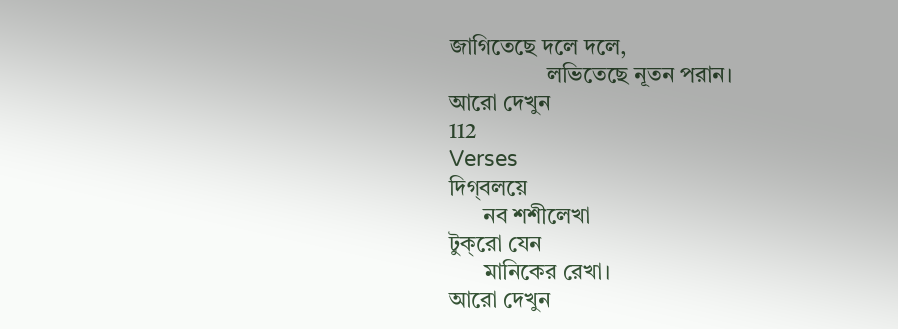জাগিতেছে দলে দলে,
                 লভিতেছে নূতন পরান।
আরো দেখুন
112
Verses
দিগ্‌বলয়ে
      নব শশীলেখা
টুক্‌রো যেন
      মানিকের রেখা।
আরো দেখুন